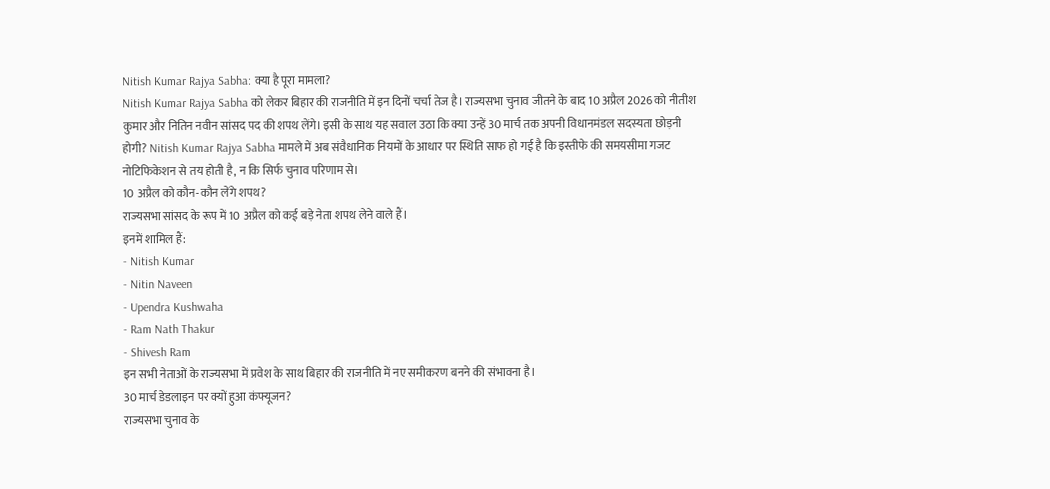Nitish Kumar Rajya Sabha: क्या है पूरा मामला?
Nitish Kumar Rajya Sabha को लेकर बिहार की राजनीति में इन दिनों चर्चा तेज है। राज्यसभा चुनाव जीतने के बाद 10 अप्रैल 2026 को नीतीश कुमार और नितिन नवीन सांसद पद की शपथ लेंगे। इसी के साथ यह सवाल उठा कि क्या उन्हें 30 मार्च तक अपनी विधानमंडल सदस्यता छोड़नी होगी? Nitish Kumar Rajya Sabha मामले में अब संवैधानिक नियमों के आधार पर स्थिति साफ हो गई है कि इस्तीफे की समयसीमा गजट नोटिफिकेशन से तय होती है, न कि सिर्फ चुनाव परिणाम से।
10 अप्रैल को कौन-कौन लेंगे शपथ?
राज्यसभा सांसद के रूप में 10 अप्रैल को कई बड़े नेता शपथ लेने वाले हैं।
इनमें शामिल हैं:
- Nitish Kumar
- Nitin Naveen
- Upendra Kushwaha
- Ram Nath Thakur
- Shivesh Ram
इन सभी नेताओं के राज्यसभा में प्रवेश के साथ बिहार की राजनीति में नए समीकरण बनने की संभावना है।
30 मार्च डेडलाइन पर क्यों हुआ कंफ्यूजन?
राज्यसभा चुनाव के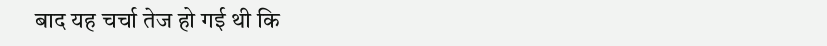बाद यह चर्चा तेज हो गई थी कि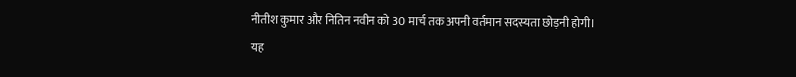नीतीश कुमार और नितिन नवीन को 30 मार्च तक अपनी वर्तमान सदस्यता छोड़नी होगी।
यह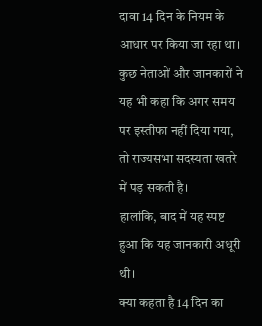दावा 14 दिन के नियम के आधार पर किया जा रहा था।
कुछ नेताओं और जानकारों ने यह भी कहा कि अगर समय पर इस्तीफा नहीं दिया गया, तो राज्यसभा सदस्यता खतरे में पड़ सकती है।
हालांकि, बाद में यह स्पष्ट हुआ कि यह जानकारी अधूरी थी।
क्या कहता है 14 दिन का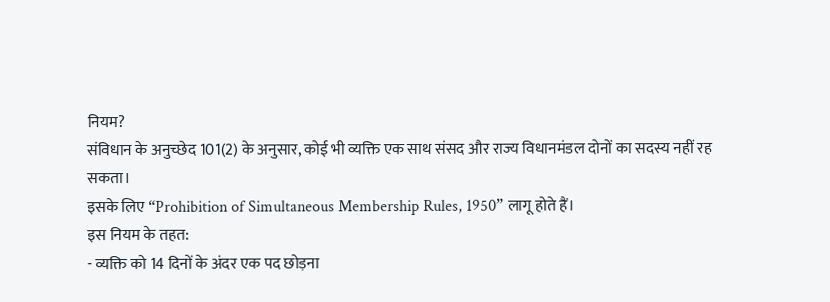नियम?
संविधान के अनुच्छेद 101(2) के अनुसार, कोई भी व्यक्ति एक साथ संसद और राज्य विधानमंडल दोनों का सदस्य नहीं रह सकता।
इसके लिए “Prohibition of Simultaneous Membership Rules, 1950” लागू होते हैं।
इस नियम के तहत:
- व्यक्ति को 14 दिनों के अंदर एक पद छोड़ना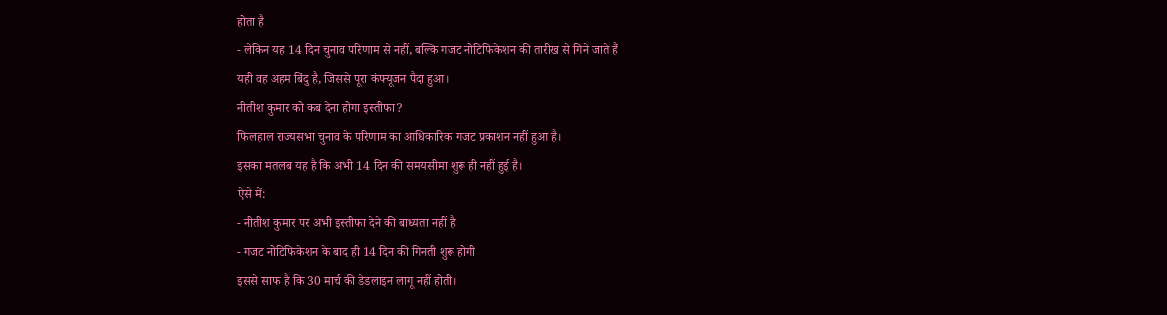होता है
- लेकिन यह 14 दिन चुनाव परिणाम से नहीं, बल्कि गजट नोटिफिकेशन की तारीख से गिने जाते हैं
यही वह अहम बिंदु है, जिससे पूरा कंफ्यूजन पैदा हुआ।
नीतीश कुमार को कब देना होगा इस्तीफा?
फिलहाल राज्यसभा चुनाव के परिणाम का आधिकारिक गजट प्रकाशन नहीं हुआ है।
इसका मतलब यह है कि अभी 14 दिन की समयसीमा शुरू ही नहीं हुई है।
ऐसे में:
- नीतीश कुमार पर अभी इस्तीफा देने की बाध्यता नहीं है
- गजट नोटिफिकेशन के बाद ही 14 दिन की गिनती शुरू होगी
इससे साफ है कि 30 मार्च की डेडलाइन लागू नहीं होती।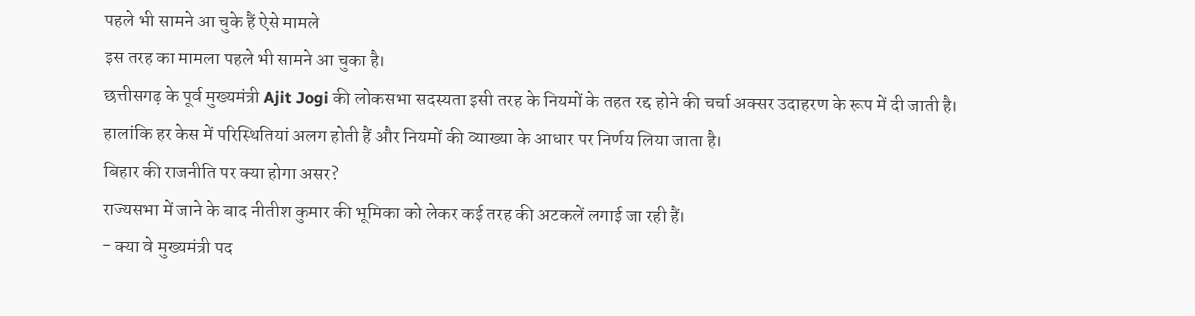पहले भी सामने आ चुके हैं ऐसे मामले
इस तरह का मामला पहले भी सामने आ चुका है।
छत्तीसगढ़ के पूर्व मुख्यमंत्री Ajit Jogi की लोकसभा सदस्यता इसी तरह के नियमों के तहत रद्द होने की चर्चा अक्सर उदाहरण के रूप में दी जाती है।
हालांकि हर केस में परिस्थितियां अलग होती हैं और नियमों की व्याख्या के आधार पर निर्णय लिया जाता है।
बिहार की राजनीति पर क्या होगा असर?
राज्यसभा में जाने के बाद नीतीश कुमार की भूमिका को लेकर कई तरह की अटकलें लगाई जा रही हैं।
- क्या वे मुख्यमंत्री पद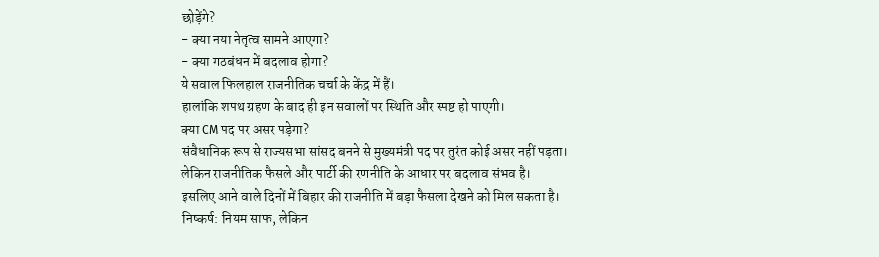छोड़ेंगे?
- क्या नया नेतृत्व सामने आएगा?
- क्या गठबंधन में बदलाव होगा?
ये सवाल फिलहाल राजनीतिक चर्चा के केंद्र में हैं।
हालांकि शपथ ग्रहण के बाद ही इन सवालों पर स्थिति और स्पष्ट हो पाएगी।
क्या CM पद पर असर पड़ेगा?
संवैधानिक रूप से राज्यसभा सांसद बनने से मुख्यमंत्री पद पर तुरंत कोई असर नहीं पड़ता।
लेकिन राजनीतिक फैसले और पार्टी की रणनीति के आधार पर बदलाव संभव है।
इसलिए आने वाले दिनों में बिहार की राजनीति में बड़ा फैसला देखने को मिल सकता है।
निष्कर्ष: नियम साफ, लेकिन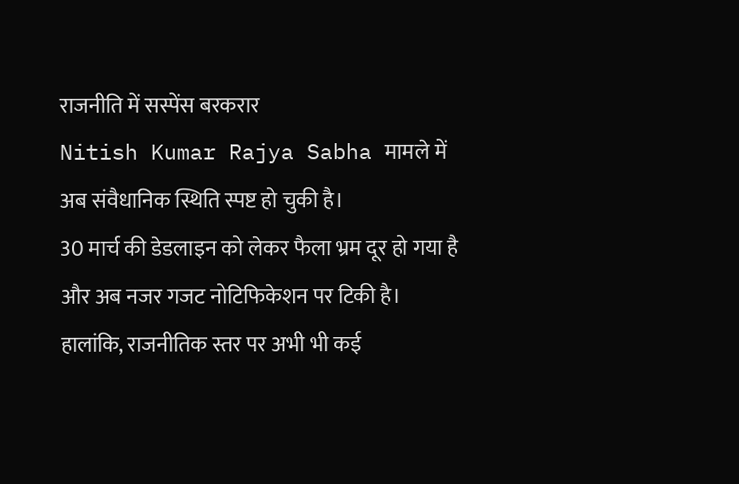राजनीति में सस्पेंस बरकरार
Nitish Kumar Rajya Sabha मामले में अब संवैधानिक स्थिति स्पष्ट हो चुकी है।
30 मार्च की डेडलाइन को लेकर फैला भ्रम दूर हो गया है और अब नजर गजट नोटिफिकेशन पर टिकी है।
हालांकि, राजनीतिक स्तर पर अभी भी कई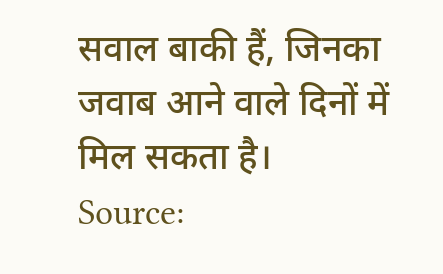सवाल बाकी हैं, जिनका जवाब आने वाले दिनों में मिल सकता है।
Source: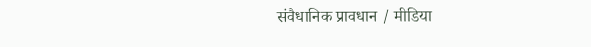संवैधानिक प्रावधान / मीडिया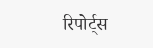रिपोर्ट्स